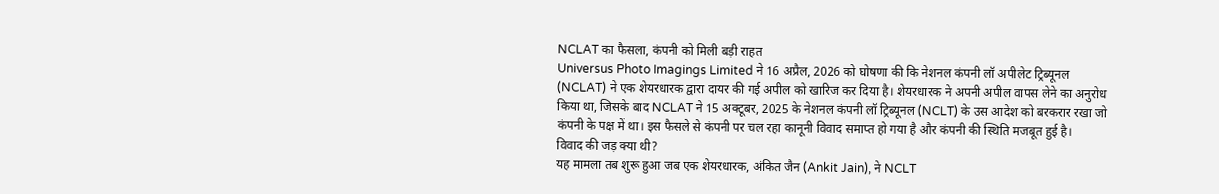NCLAT का फैसला, कंपनी को मिली बड़ी राहत
Universus Photo Imagings Limited ने 16 अप्रैल, 2026 को घोषणा की कि नेशनल कंपनी लॉ अपीलेट ट्रिब्यूनल (NCLAT) ने एक शेयरधारक द्वारा दायर की गई अपील को खारिज कर दिया है। शेयरधारक ने अपनी अपील वापस लेने का अनुरोध किया था, जिसके बाद NCLAT ने 15 अक्टूबर, 2025 के नेशनल कंपनी लॉ ट्रिब्यूनल (NCLT) के उस आदेश को बरकरार रखा जो कंपनी के पक्ष में था। इस फैसले से कंपनी पर चल रहा कानूनी विवाद समाप्त हो गया है और कंपनी की स्थिति मजबूत हुई है।
विवाद की जड़ क्या थी?
यह मामला तब शुरू हुआ जब एक शेयरधारक, अंकित जैन (Ankit Jain), ने NCLT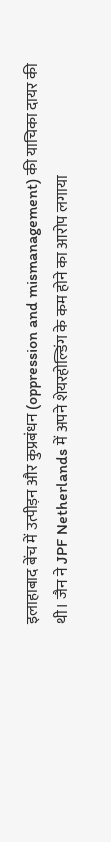इलाहाबाद बेंच में उत्पीड़न और कुप्रबंधन (oppression and mismanagement) की याचिका दायर की थी। जैन ने JPF Netherlands में अपने शेयरहोल्डिंग के कम होने का आरोप लगाया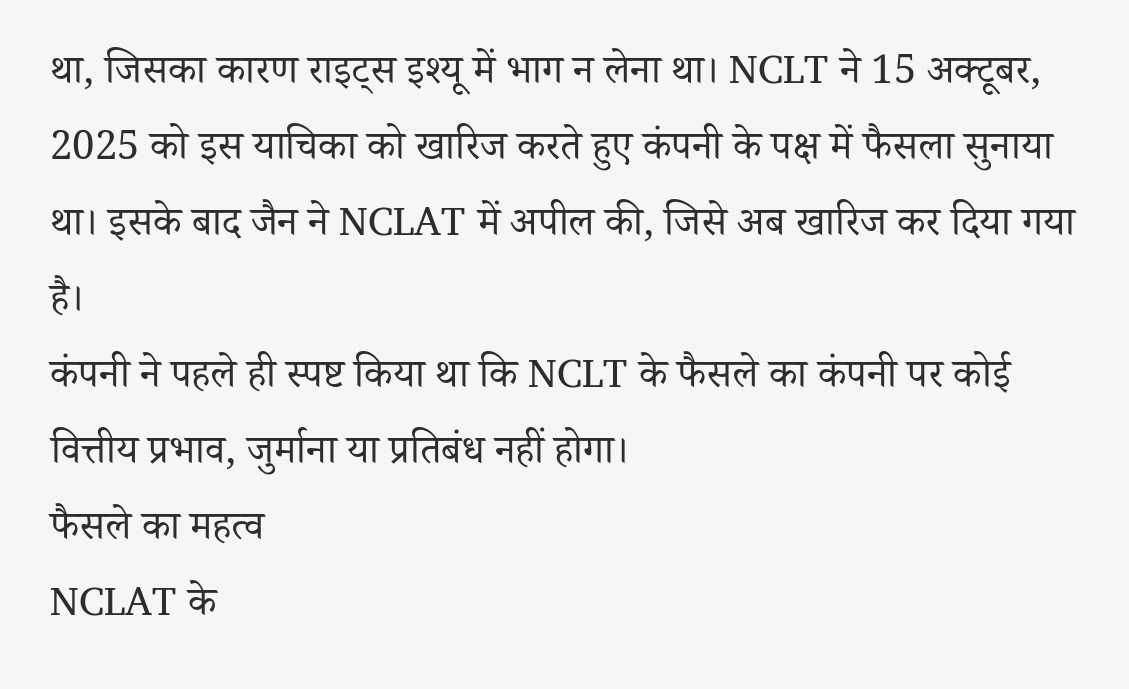था, जिसका कारण राइट्स इश्यू में भाग न लेना था। NCLT ने 15 अक्टूबर, 2025 को इस याचिका को खारिज करते हुए कंपनी के पक्ष में फैसला सुनाया था। इसके बाद जैन ने NCLAT में अपील की, जिसे अब खारिज कर दिया गया है।
कंपनी ने पहले ही स्पष्ट किया था कि NCLT के फैसले का कंपनी पर कोई वित्तीय प्रभाव, जुर्माना या प्रतिबंध नहीं होगा।
फैसले का महत्व
NCLAT के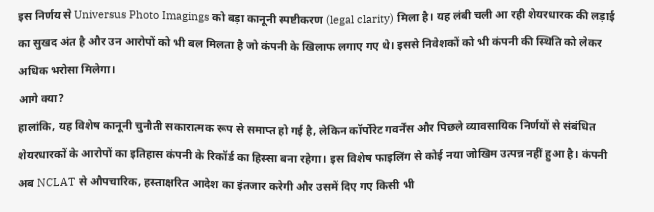इस निर्णय से Universus Photo Imagings को बड़ा कानूनी स्पष्टीकरण (legal clarity) मिला है। यह लंबी चली आ रही शेयरधारक की लड़ाई का सुखद अंत है और उन आरोपों को भी बल मिलता है जो कंपनी के खिलाफ लगाए गए थे। इससे निवेशकों को भी कंपनी की स्थिति को लेकर अधिक भरोसा मिलेगा।
आगे क्या?
हालांकि, यह विशेष कानूनी चुनौती सकारात्मक रूप से समाप्त हो गई है, लेकिन कॉर्पोरेट गवर्नेंस और पिछले व्यावसायिक निर्णयों से संबंधित शेयरधारकों के आरोपों का इतिहास कंपनी के रिकॉर्ड का हिस्सा बना रहेगा। इस विशेष फाइलिंग से कोई नया जोखिम उत्पन्न नहीं हुआ है। कंपनी अब NCLAT से औपचारिक, हस्ताक्षरित आदेश का इंतजार करेगी और उसमें दिए गए किसी भी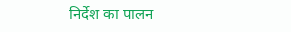निर्देश का पालन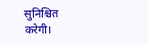सुनिश्चित करेगी।